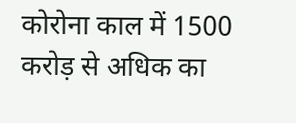कोरोना काल में 1500 करोड़ से अधिक का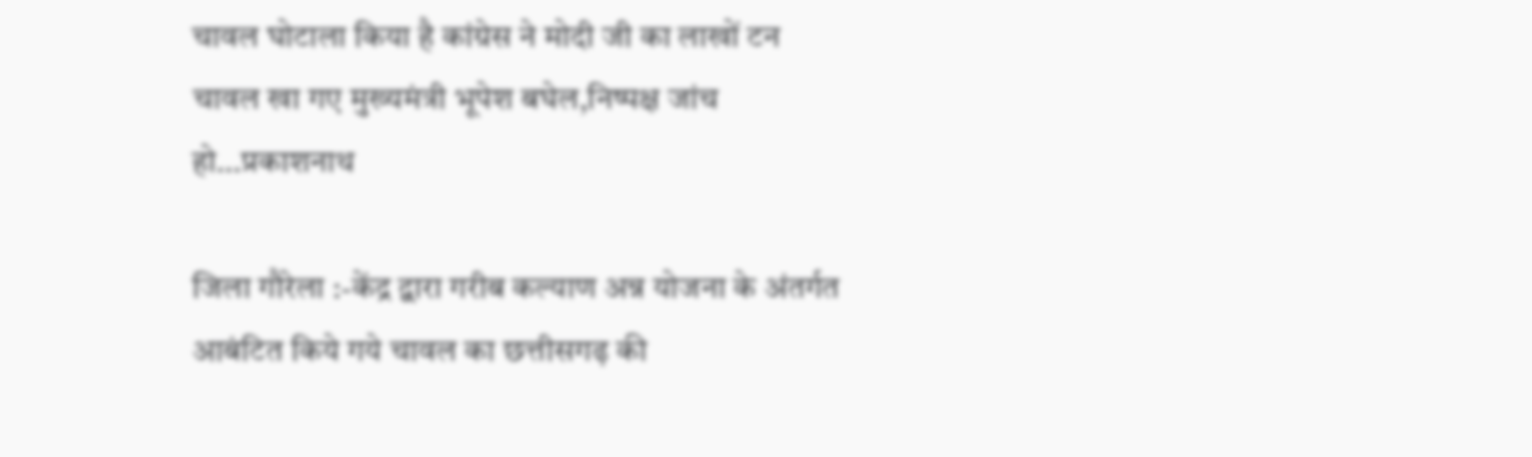चावल घोटाला किया है कांग्रेस ने मोदी जी का लाखों टन चावल खा गए मुख्यमंत्री भूपेश बघेल,निष्पक्ष जांच हो…प्रकाशनाथ

जिला गौरेला :-केंद्र द्वारा गरीब कल्याण अन्न योजना के अंतर्गत आबंटित किये गये चावल का छत्तीसगढ़ की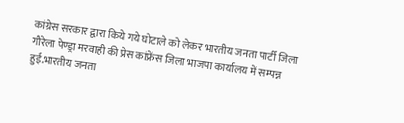कांग्रेस सरकार द्वारा किये गये घोटाले को लेकर भारतीय जनता पार्टी जिला गौरेला पेण्ड्रा मरवाही की प्रेस कांफ्रेंस जिला भाजपा कार्यालय में सम्पन्न हुई.भारतीय जनता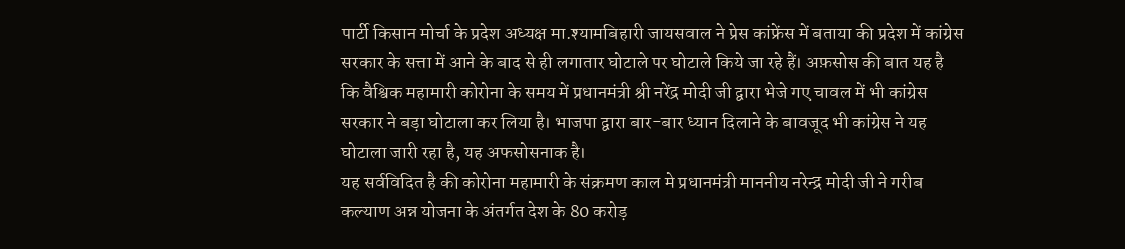पार्टी किसान मोर्चा के प्रदेश अध्यक्ष मा.श्यामबिहारी जायसवाल ने प्रेस कांफ्रेंस में बताया की प्रदेश में कांग्रेस सरकार के सत्ता में आने के बाद से ही लगातार घोटाले पर घोटाले किये जा रहे हैं। अफ़सोस की बात यह है कि वैश्विक महामारी कोरोना के समय में प्रधानमंत्री श्री नरेंद्र मोदी जी द्वारा भेजे गए चावल में भी कांग्रेस सरकार ने बड़ा घोटाला कर लिया है। भाजपा द्वारा बार-बार ध्यान दिलाने के बावजूद भी कांग्रेस ने यह घोटाला जारी रहा है, यह अफसोसनाक है।
यह सर्वविदित है की कोरोना महामारी के संक्रमण काल मे प्रधानमंत्री माननीय नरेन्द्र मोदी जी ने गरीब कल्याण अन्न योजना के अंतर्गत देश के 80 करोड़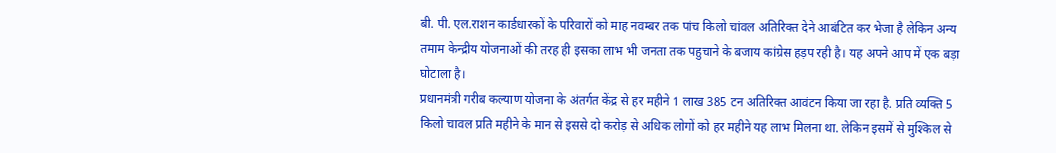बी. पी. एल.राशन कार्डधारकों के परिवारों को माह नवम्बर तक पांच किलो चांवल अतिरिक्त देने आबंटित कर भेजा है लेकिन अन्य तमाम केन्द्रीय योजनाओं की तरह ही इसका लाभ भी जनता तक पहुचाने के बजाय कांग्रेस हड़प रही है। यह अपने आप में एक बड़ा घोटाला है।
प्रधानमंत्री गरीब कल्याण योजना के अंतर्गत केंद्र से हर महीने 1 लाख 385 टन अतिरिक्त आवंटन किया जा रहा है. प्रति व्यक्ति 5 किलो चावल प्रति महीने के मान से इससे दो करोड़ से अधिक लोगों को हर महीने यह लाभ मिलना था. लेकिन इसमें से मुश्किल से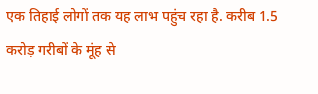एक तिहाई लोगों तक यह लाभ पहुंच रहा है. करीब 1.5 करोड़ गरीबों के मूंह से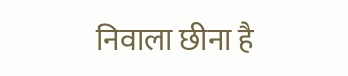निवाला छीना है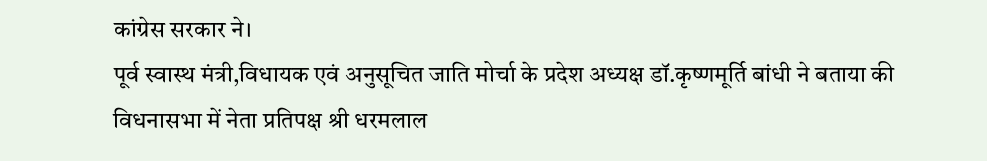कांग्रेस सरकार ने।
पूर्व स्वास्थ मंत्री,विधायक एवं अनुसूचित जाति मोर्चा के प्रदेश अध्यक्ष डॉ.कृष्णमूर्ति बांधी ने बताया की विधनासभा में नेता प्रतिपक्ष श्री धरमलाल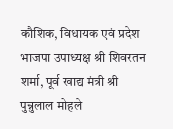कौशिक, विधायक एवं प्रदेश भाजपा उपाध्यक्ष श्री शिवरतन शर्मा, पूर्व खाद्य मंत्री श्री पुन्नुलाल मोहले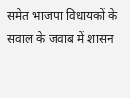समेत भाजपा विधायकों के सवाल के जवाब में शासन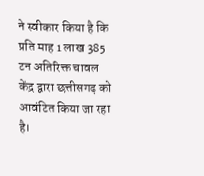ने स्वीकार किया है कि प्रति माह 1 लाख 385 टन अतिरिक्त चावल केंद्र द्वारा छत्तीसगढ़ को आवंटित किया जा रहा है।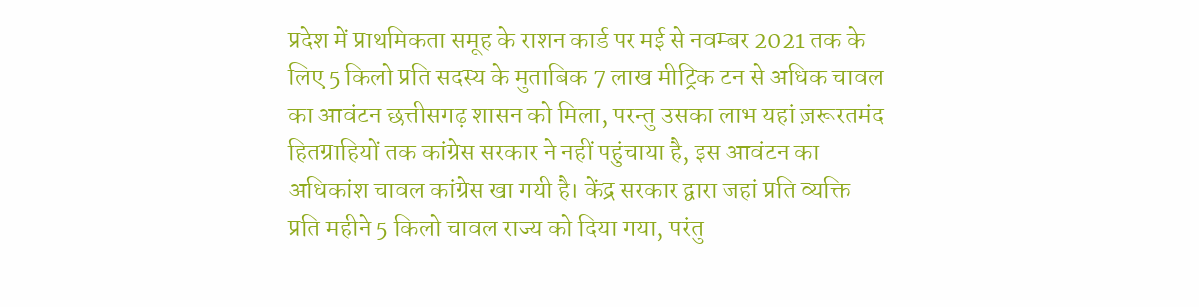प्रदेश में प्राथमिकता समूह के राशन कार्ड पर मई से नवम्बर 2021 तक के लिए 5 किलो प्रति सदस्य के मुताबिक 7 लाख मीट्रिक टन से अधिक चावल का आवंटन छत्तीसगढ़ शासन को मिला, परन्तु उसका लाभ यहां ज़रूरतमंद हितग्राहियों तक कांग्रेस सरकार ने नहीं पहुंचाया है, इस आवंटन का अधिकांश चावल कांग्रेस खा गयी है। केंद्र सरकार द्वारा जहां प्रति व्यक्ति प्रति महीने 5 किलो चावल राज्य को दिया गया, परंतु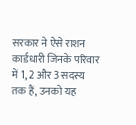सरकार ने ऐसे राशन कार्डधारी जिनके परिवार में 1, 2 और 3 सदस्य तक हैं, उनको यह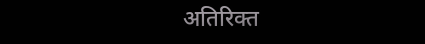अतिरिक्त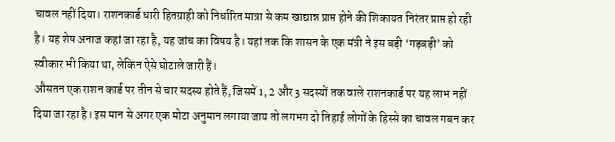चावल नहीं दिया। राशनकार्ड धारी हितग्राही को निर्धारित मात्रा से कम खाद्यान्न प्राप्त होने की शिकायत निरंतर प्राप्त हो रही है। यह शेष अनाज कहां जा रहा है, यह जांच का विषय है। यहां तक कि शासन के एक मंत्री ने इस बड़ी ‘गड़बड़ी’ को स्वीकार भी किया था, लेकिन ऐसे घोटाले जारी हैं।
औसतन एक राशन कार्ड पर तीन से चार सदस्य होते हैं, जिसमें 1, 2 और 3 सदस्यों तक वाले राशनकार्ड पर यह लाभ नहीं दिया जा रहा है। इस मान से अगर एक मोटा अनुमान लगाया जाय तो लगभग दो तिहाई लोगों के हिस्से का चावल गबन कर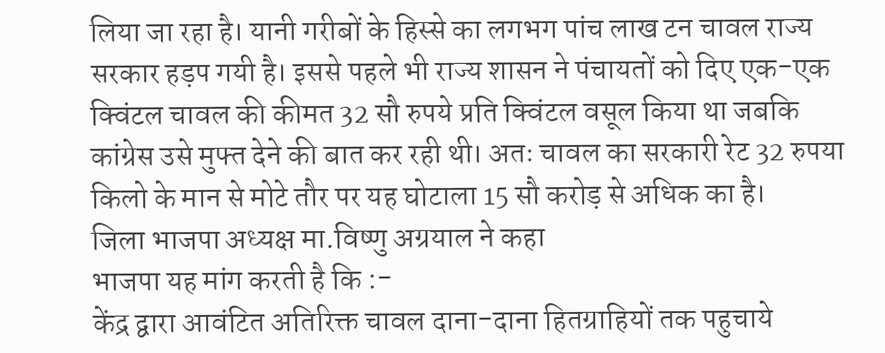लिया जा रहा है। यानी गरीबों के हिस्से का लगभग पांच लाख टन चावल राज्य सरकार हड़प गयी है। इससे पहले भी राज्य शासन ने पंचायतों को दिए एक-एक क्विंटल चावल की कीमत 32 सौ रुपये प्रति क्विंटल वसूल किया था जबकि कांग्रेस उसे मुफ्त देने की बात कर रही थी। अतः चावल का सरकारी रेट 32 रुपया किलो के मान से मोटे तौर पर यह घोटाला 15 सौ करोड़ से अधिक का है।
जिला भाजपा अध्यक्ष मा.विष्णु अग्रयाल ने कहा
भाजपा यह मांग करती है कि :-
केंद्र द्वारा आवंटित अतिरिक्त चावल दाना-दाना हितग्राहियों तक पहुचाये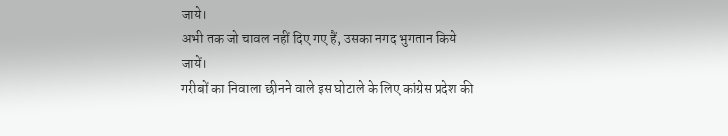जाये।
अभी तक जो चावल नहीं दिए गए हैं, उसका नगद भुगतान किये जायें।
गरीबों का निवाला छीनने वाले इस घोटाले के लिए कांग्रेस प्रदेश की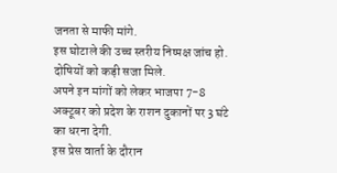जनता से माफी मांगे.
इस घोटाले की उच्च स्तरीय निष्पक्ष जांच हो. दोषियों को कड़ी सजा मिले.
अपने इन मांगों को लेकर भाजपा 7-8 अक्टूबर को प्रदेश के राशन दुकानों पर 3 घंटे का धरना देगी.
इस प्रेस वार्ता के दौरान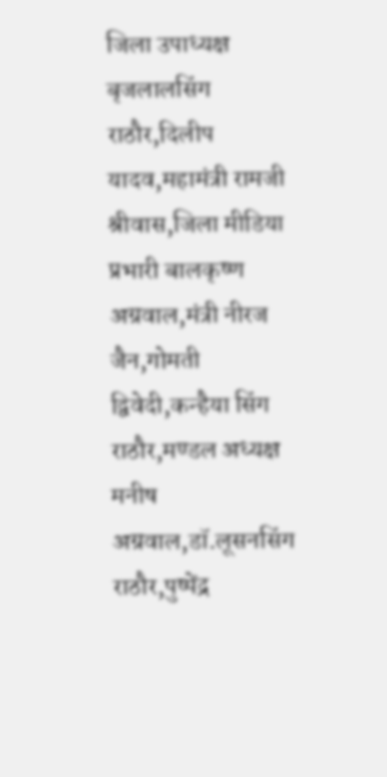जिला उपाध्यक्ष बृजलालसिंग राठौर,दिलीप यादव,महामंत्री रामजी श्रीवास,जिला मीडिया प्रभारी बालकृष्ण अग्रवाल,मंत्री नीरज जैन,गोमती द्विवेदी,कन्हैया सिंग राठौर,मण्डल अध्यक्ष मनीष अग्रवाल,डॉ.लूसनसिंग राठौर,पुष्पेंद्र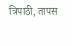त्रिपाठी, तापस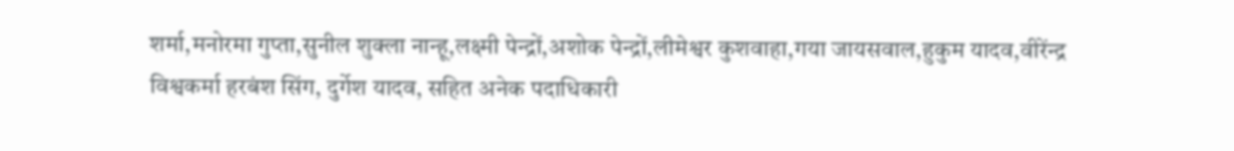शर्मा,मनोरमा गुप्ता,सुनील शुक्ला नान्हू,लक्ष्मी पेन्द्रों,अशोक पेन्द्रों,लीमेश्वर कुशवाहा,गया जायसवाल,हुकुम यादव,वीरेंन्द्र विश्वकर्मा हरबंश सिंग, दुर्गेश यादव, सहित अनेक पदाधिकारी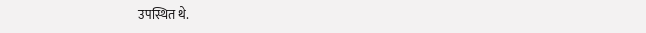उपस्थित थे.